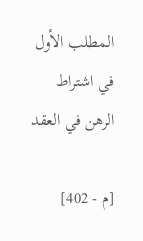المطلب الأول في اشتراط الرهن في العقد

[م - 402]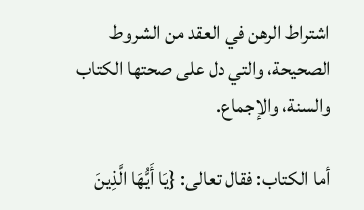اشتراط الرهن في العقد من الشروط الصحيحة، والتي دل على صحتها الكتاب والسنة، والإجماع.

أما الكتاب: فقال تعالى: {يَا أَيُّهَا الَّذِينَ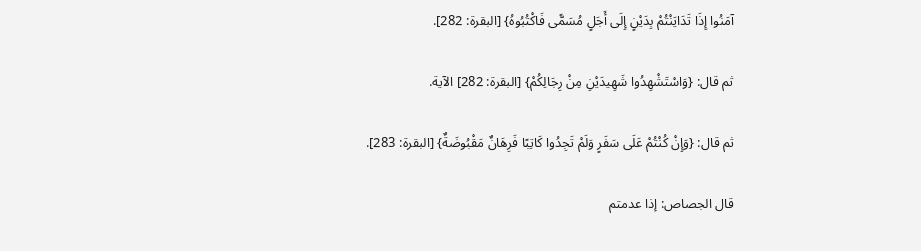آمَنُوا إِذَا تَدَايَنْتُمْ بِدَيْنٍ إِلَى أَجَلٍ مُسَمًّى فَاكْتُبُوهُ} [البقرة: 282].

ثم قال: {وَاسْتَشْهِدُوا شَهِيدَيْنِ مِنْ رِجَالِكُمْ} [البقرة: 282] الآية.

ثم قال: {وَإِنْ كُنْتُمْ عَلَى سَفَرٍ وَلَمْ تَجِدُوا كَاتِبًا فَرِهَانٌ مَقْبُوضَةٌ} [البقرة: 283].

قال الجصاص: إذا عدمتم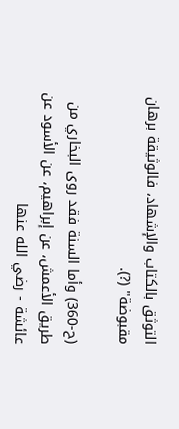التوثق بالكتاب والإشهاد، فالوثيقة برهان مقبوضة" (?).

(ح-360) وأما السنة فقد روى البخاري من طريق الأعمش، عن إبراهيم، عن الأسود عن عائشة - رضي الله عنها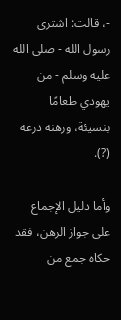-، قالت: اشترى رسول الله - صلى الله عليه وسلم - من يهودي طعامًا بنسيئة، ورهنه درعه (?).

وأما دليل الإجماع على جواز الرهن، فقد حكاه جمع من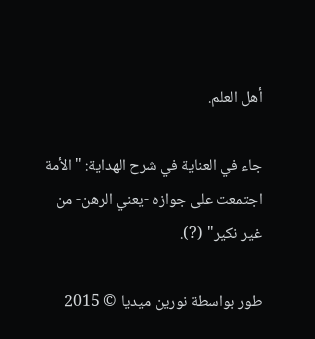أهل العلم.

جاء في العناية في شرح الهداية: "الأمة اجتمعت على جوازه -يعني الرهن- من غير نكير" (?).

طور بواسطة نورين ميديا © 2015